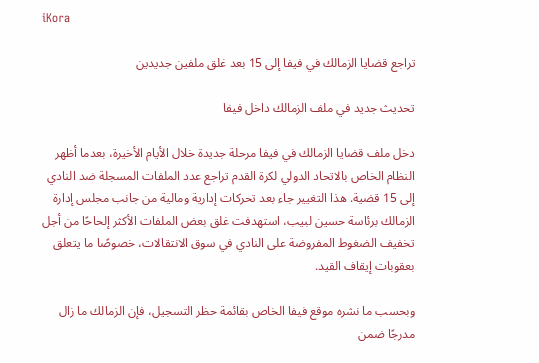iKora

تراجع قضايا الزمالك في فيفا إلى 15 بعد غلق ملفين جديدين

تحديث جديد في ملف الزمالك داخل فيفا

دخل ملف قضايا الزمالك في فيفا مرحلة جديدة خلال الأيام الأخيرة، بعدما أظهر النظام الخاص بالاتحاد الدولي لكرة القدم تراجع عدد الملفات المسجلة ضد النادي إلى 15 قضية. هذا التغيير جاء بعد تحركات إدارية ومالية من جانب مجلس إدارة الزمالك برئاسة حسين لبيب، استهدفت غلق بعض الملفات الأكثر إلحاحًا من أجل تخفيف الضغوط المفروضة على النادي في سوق الانتقالات، خصوصًا ما يتعلق بعقوبات إيقاف القيد.

وبحسب ما نشره موقع فيفا الخاص بقائمة حظر التسجيل، فإن الزمالك ما زال مدرجًا ضمن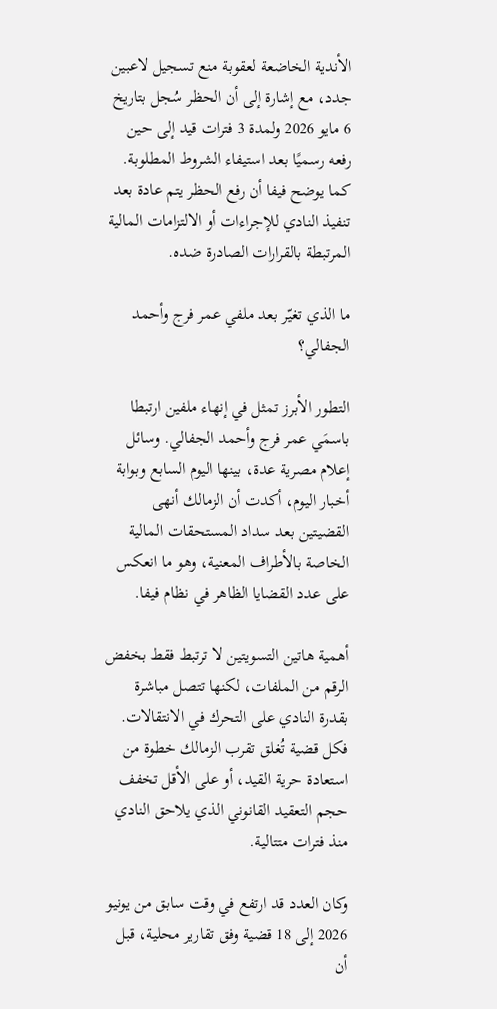الأندية الخاضعة لعقوبة منع تسجيل لاعبين جدد، مع إشارة إلى أن الحظر سُجل بتاريخ 6 مايو 2026 ولمدة 3 فترات قيد إلى حين رفعه رسميًا بعد استيفاء الشروط المطلوبة. كما يوضح فيفا أن رفع الحظر يتم عادة بعد تنفيذ النادي للإجراءات أو الالتزامات المالية المرتبطة بالقرارات الصادرة ضده.

ما الذي تغيّر بعد ملفي عمر فرج وأحمد الجفالي؟

التطور الأبرز تمثل في إنهاء ملفين ارتبطا باسمَي عمر فرج وأحمد الجفالي. وسائل إعلام مصرية عدة، بينها اليوم السابع وبوابة أخبار اليوم، أكدت أن الزمالك أنهى القضيتين بعد سداد المستحقات المالية الخاصة بالأطراف المعنية، وهو ما انعكس على عدد القضايا الظاهر في نظام فيفا.

أهمية هاتين التسويتين لا ترتبط فقط بخفض الرقم من الملفات، لكنها تتصل مباشرة بقدرة النادي على التحرك في الانتقالات. فكل قضية تُغلق تقرب الزمالك خطوة من استعادة حرية القيد، أو على الأقل تخفف حجم التعقيد القانوني الذي يلاحق النادي منذ فترات متتالية.

وكان العدد قد ارتفع في وقت سابق من يونيو 2026 إلى 18 قضية وفق تقارير محلية، قبل أن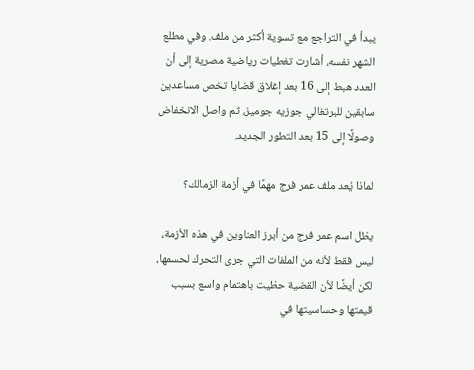يبدأ في التراجع مع تسوية أكثر من ملف. وفي مطلع الشهر نفسه، أشارت تغطيات رياضية مصرية إلى أن العدد هبط إلى 16 بعد إغلاق قضايا تخص مساعدين سابقين للبرتغالي جوزيه جوميز، ثم واصل الانخفاض وصولًا إلى 15 بعد التطور الجديد.

لماذا يُعد ملف عمر فرج مهمًا في أزمة الزمالك؟

يظل اسم عمر فرج من أبرز العناوين في هذه الأزمة، ليس فقط لأنه من الملفات التي جرى التحرك لحسمها، لكن أيضًا لأن القضية حظيت باهتمام واسع بسبب قيمتها وحساسيتها في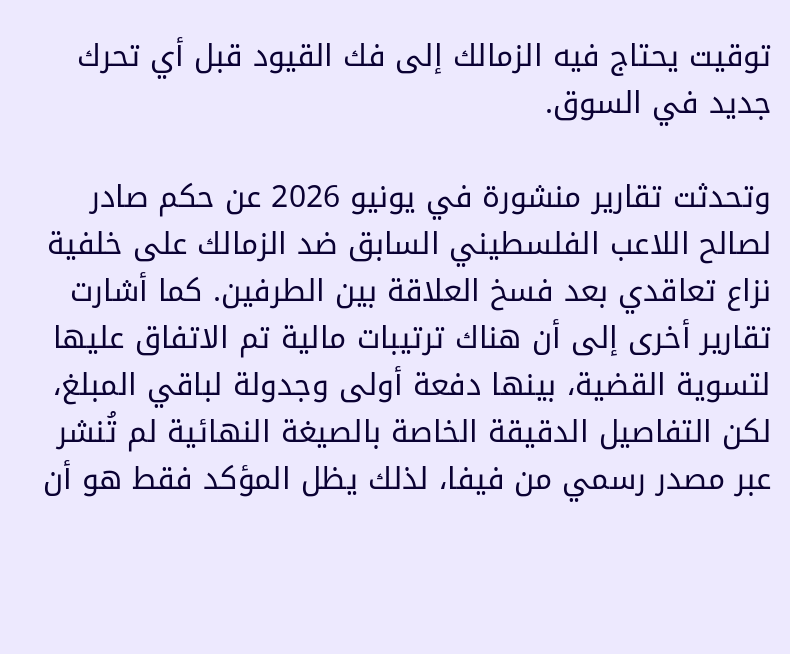توقيت يحتاج فيه الزمالك إلى فك القيود قبل أي تحرك جديد في السوق.

وتحدثت تقارير منشورة في يونيو 2026 عن حكم صادر لصالح اللاعب الفلسطيني السابق ضد الزمالك على خلفية نزاع تعاقدي بعد فسخ العلاقة بين الطرفين. كما أشارت تقارير أخرى إلى أن هناك ترتيبات مالية تم الاتفاق عليها لتسوية القضية، بينها دفعة أولى وجدولة لباقي المبلغ، لكن التفاصيل الدقيقة الخاصة بالصيغة النهائية لم تُنشر عبر مصدر رسمي من فيفا، لذلك يظل المؤكد فقط هو أن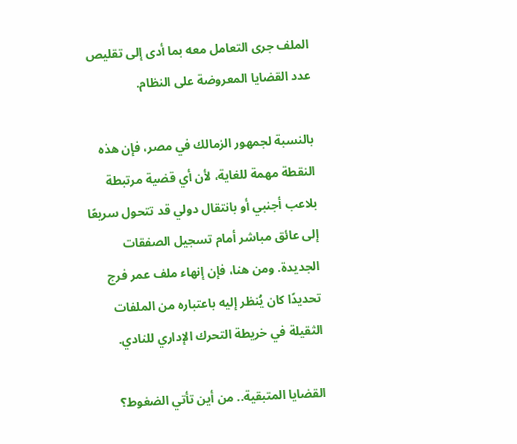الملف جرى التعامل معه بما أدى إلى تقليص عدد القضايا المعروضة على النظام.

بالنسبة لجمهور الزمالك في مصر، فإن هذه النقطة مهمة للغاية، لأن أي قضية مرتبطة بلاعب أجنبي أو بانتقال دولي قد تتحول سريعًا إلى عائق مباشر أمام تسجيل الصفقات الجديدة. ومن هنا، فإن إنهاء ملف عمر فرج تحديدًا كان يُنظر إليه باعتباره من الملفات الثقيلة في خريطة التحرك الإداري للنادي.

القضايا المتبقية.. من أين تأتي الضغوط؟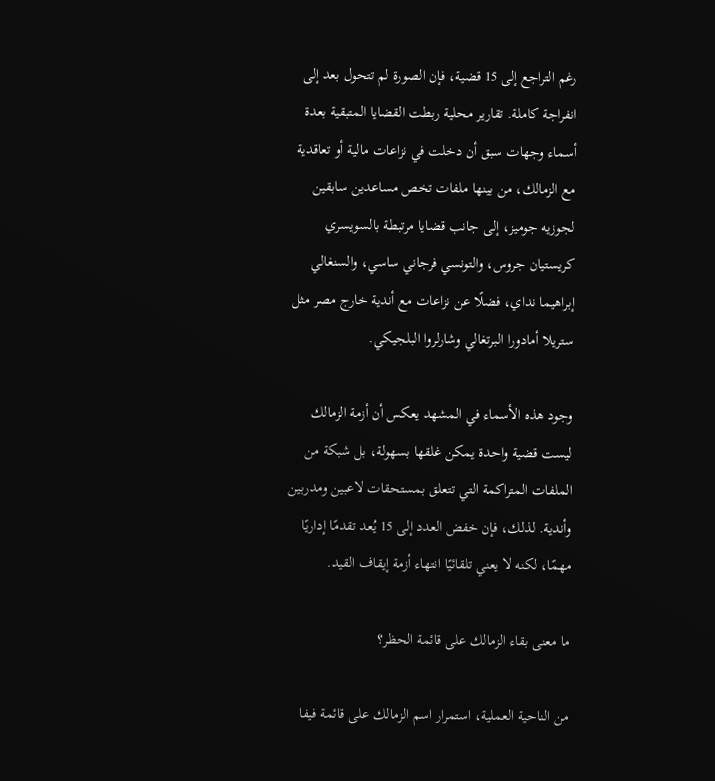رغم التراجع إلى 15 قضية، فإن الصورة لم تتحول بعد إلى انفراجة كاملة. تقارير محلية ربطت القضايا المتبقية بعدة أسماء وجهات سبق أن دخلت في نزاعات مالية أو تعاقدية مع الزمالك، من بينها ملفات تخص مساعدين سابقين لجوزيه جوميز، إلى جانب قضايا مرتبطة بالسويسري كريستيان جروس، والتونسي فرجاني ساسي، والسنغالي إبراهيما نداي، فضلًا عن نزاعات مع أندية خارج مصر مثل ستريلا أمادورا البرتغالي وشارلروا البلجيكي.

وجود هذه الأسماء في المشهد يعكس أن أزمة الزمالك ليست قضية واحدة يمكن غلقها بسهولة، بل شبكة من الملفات المتراكمة التي تتعلق بمستحقات لاعبين ومدربين وأندية. لذلك، فإن خفض العدد إلى 15 يُعد تقدمًا إداريًا مهمًا، لكنه لا يعني تلقائيًا انتهاء أزمة إيقاف القيد.

ما معنى بقاء الزمالك على قائمة الحظر؟

من الناحية العملية، استمرار اسم الزمالك على قائمة فيفا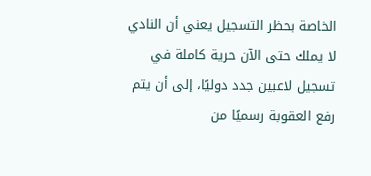الخاصة بحظر التسجيل يعني أن النادي لا يملك حتى الآن حرية كاملة في تسجيل لاعبين جدد دوليًا، إلى أن يتم رفع العقوبة رسميًا من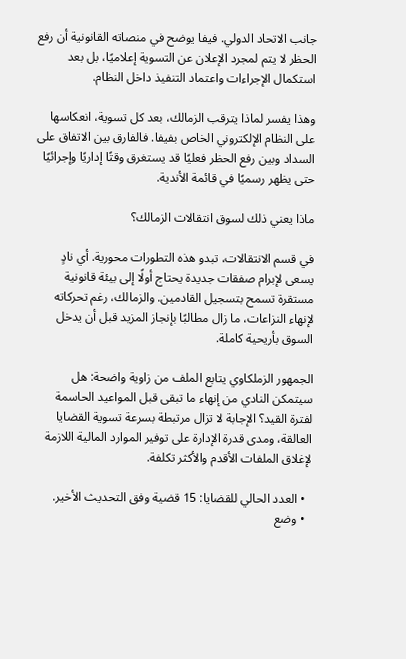جانب الاتحاد الدولي. فيفا يوضح في منصاته القانونية أن رفع الحظر لا يتم لمجرد الإعلان عن التسوية إعلاميًا، بل بعد استكمال الإجراءات واعتماد التنفيذ داخل النظام.

وهذا يفسر لماذا يترقب الزمالك، بعد كل تسوية، انعكاسها على النظام الإلكتروني الخاص بفيفا. فالفارق بين الاتفاق على السداد وبين رفع الحظر فعليًا قد يستغرق وقتًا إداريًا وإجرائيًا حتى يظهر رسميًا في قائمة الأندية.

ماذا يعني ذلك لسوق انتقالات الزمالك؟

في قسم الانتقالات، تبدو هذه التطورات محورية. أي نادٍ يسعى لإبرام صفقات جديدة يحتاج أولًا إلى بيئة قانونية مستقرة تسمح بتسجيل القادمين. والزمالك، رغم تحركاته لإنهاء النزاعات، ما زال مطالبًا بإنجاز المزيد قبل أن يدخل السوق بأريحية كاملة.

الجمهور الزملكاوي يتابع الملف من زاوية واضحة: هل سيتمكن النادي من إنهاء ما تبقى قبل المواعيد الحاسمة لفترة القيد؟ الإجابة لا تزال مرتبطة بسرعة تسوية القضايا العالقة، ومدى قدرة الإدارة على توفير الموارد المالية اللازمة لإغلاق الملفات الأقدم والأكثر تكلفة.

  • العدد الحالي للقضايا: 15 قضية وفق التحديث الأخير.
  • وضع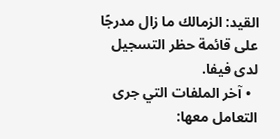القيد: الزمالك ما زال مدرجًا على قائمة حظر التسجيل لدى فيفا.
  • آخر الملفات التي جرى التعامل معها: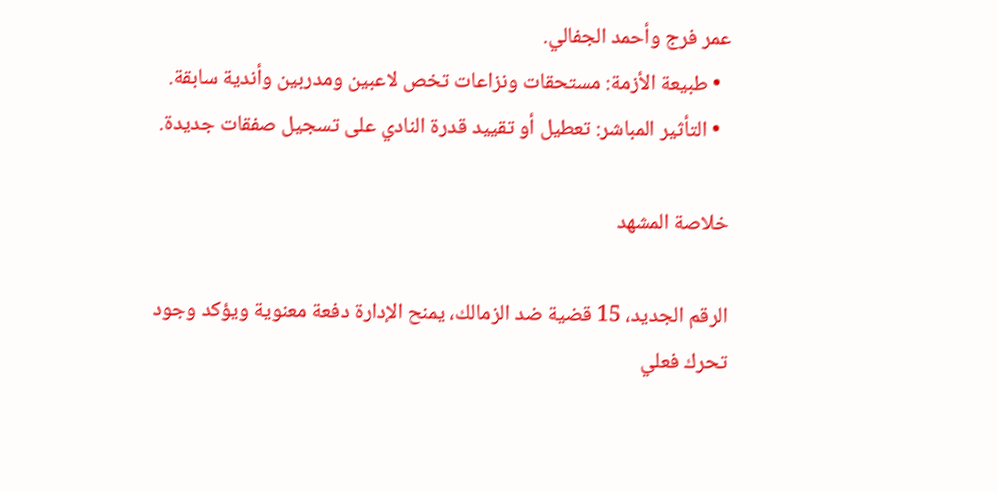عمر فرج وأحمد الجفالي.
  • طبيعة الأزمة: مستحقات ونزاعات تخص لاعبين ومدربين وأندية سابقة.
  • التأثير المباشر: تعطيل أو تقييد قدرة النادي على تسجيل صفقات جديدة.

خلاصة المشهد

الرقم الجديد، 15 قضية ضد الزمالك، يمنح الإدارة دفعة معنوية ويؤكد وجود تحرك فعلي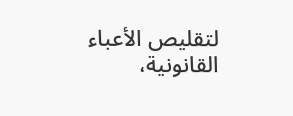لتقليص الأعباء القانونية،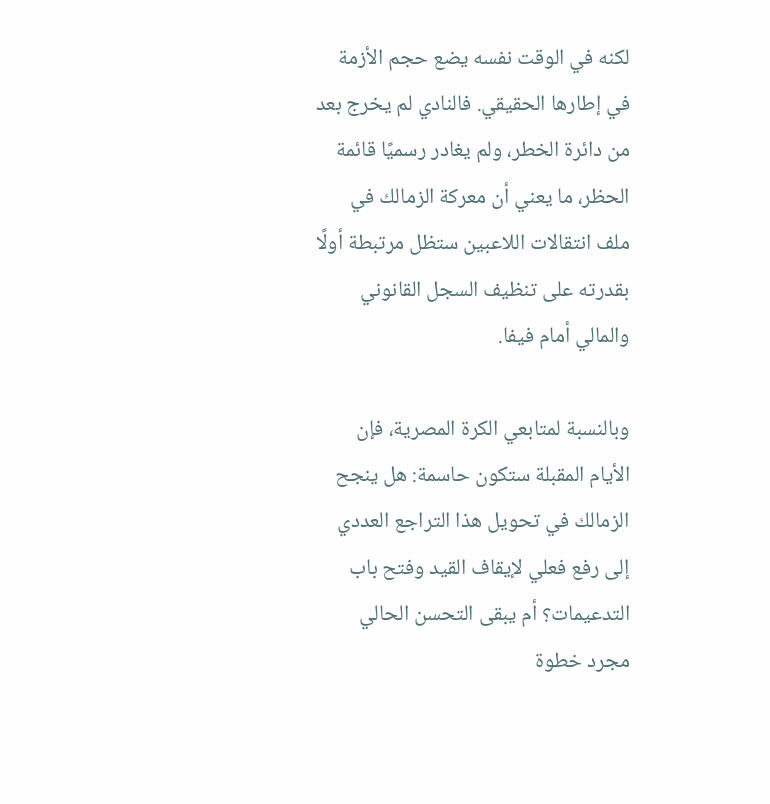لكنه في الوقت نفسه يضع حجم الأزمة في إطارها الحقيقي. فالنادي لم يخرج بعد من دائرة الخطر، ولم يغادر رسميًا قائمة الحظر، ما يعني أن معركة الزمالك في ملف انتقالات اللاعبين ستظل مرتبطة أولًا بقدرته على تنظيف السجل القانوني والمالي أمام فيفا.

وبالنسبة لمتابعي الكرة المصرية، فإن الأيام المقبلة ستكون حاسمة: هل ينجح الزمالك في تحويل هذا التراجع العددي إلى رفع فعلي لإيقاف القيد وفتح باب التدعيمات؟ أم يبقى التحسن الحالي مجرد خطوة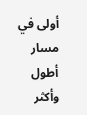أولى في مسار أطول وأكثر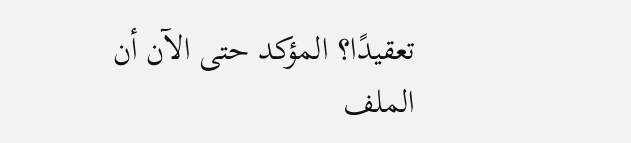تعقيدًا؟ المؤكد حتى الآن أن الملف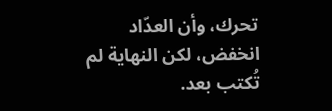تحرك، وأن العدّاد انخفض، لكن النهاية لم تُكتب بعد.